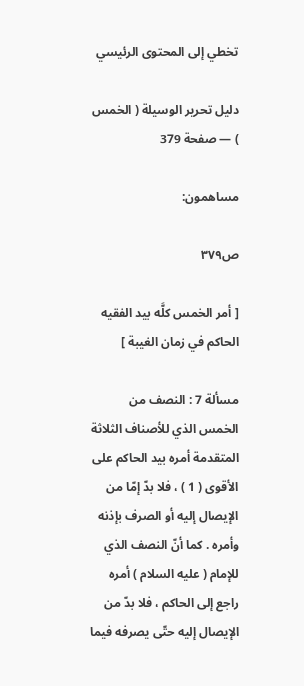تخطي إلى المحتوى الرئيسي

دليل تحرير الوسيلة ( الخمس ) — صفحة 379

مساهمون:

ص٣٧٩

[ أمر الخمس كلَّه بيد الفقيه الحاكم في زمان الغيبة ]

مسألة 7 : النصف من الخمس الذي للأصناف الثلاثة المتقدمة أمره بيد الحاكم على الأقوى ( 1 ) ، فلا بدّ إمّا من الإيصال إليه أو الصرف بإذنه وأمره . كما أنّ النصف الذي للإمام ( عليه السلام ) أمره راجع إلى الحاكم ، فلا بدّ من الإيصال إليه حتّى يصرفه فيما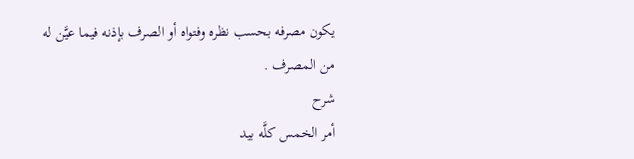يكون مصرفه بحسب نظره وفتواه أو الصرف بإذنه فيما عيَّن له من المصرف .
شرح
أمر الخمس كلَّه بيد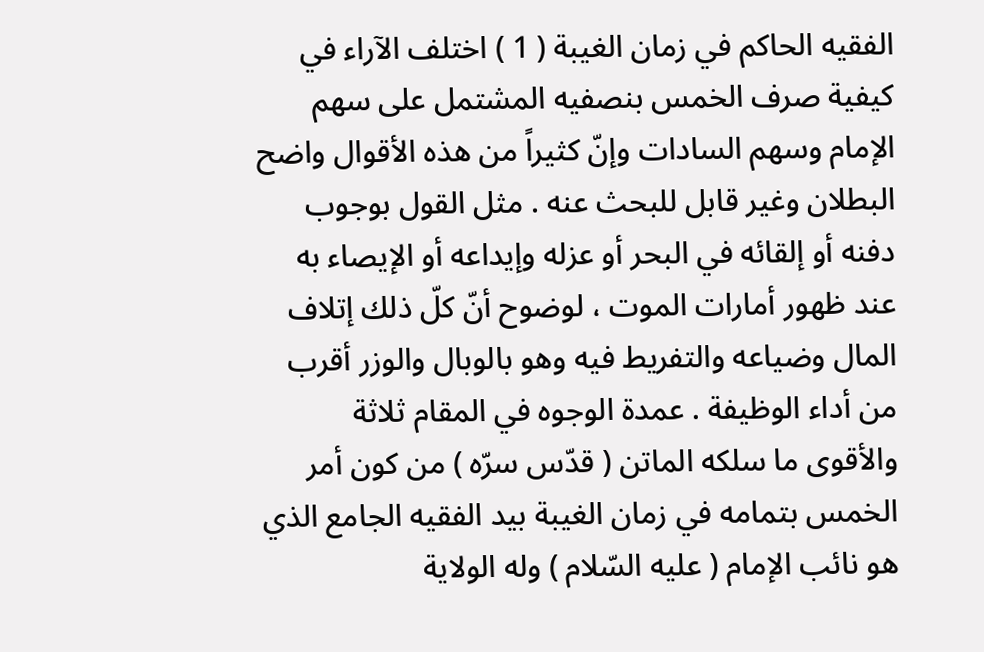الفقيه الحاكم في زمان الغيبة ( 1 ) اختلف الآراء في كيفية صرف الخمس بنصفيه المشتمل على سهم الإمام وسهم السادات وإنّ كثيراً من هذه الأقوال واضح البطلان وغير قابل للبحث عنه . مثل القول بوجوب دفنه أو إلقائه في البحر أو عزله وإيداعه أو الإيصاء به عند ظهور أمارات الموت ، لوضوح أنّ كلّ ذلك إتلاف المال وضياعه والتفريط فيه وهو بالوبال والوزر أقرب من أداء الوظيفة . عمدة الوجوه في المقام ثلاثة والأقوى ما سلكه الماتن ( قدّس سرّه ) من كون أمر الخمس بتمامه في زمان الغيبة بيد الفقيه الجامع الذي هو نائب الإمام ( عليه السّلام ) وله الولاية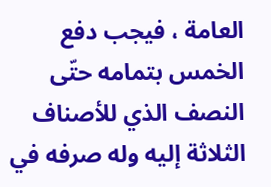العامة ، فيجب دفع الخمس بتمامه حتّى النصف الذي للأصناف الثلاثة إليه وله صرفه في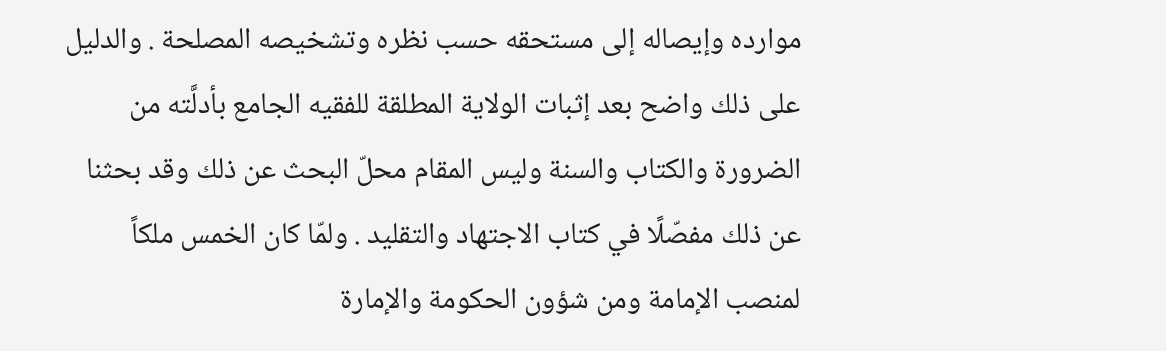موارده وإيصاله إلى مستحقه حسب نظره وتشخيصه المصلحة . والدليل على ذلك واضح بعد إثبات الولاية المطلقة للفقيه الجامع بأدلَّته من الضرورة والكتاب والسنة وليس المقام محلّ البحث عن ذلك وقد بحثنا عن ذلك مفصّلًا في كتاب الاجتهاد والتقليد . ولمّا كان الخمس ملكاً لمنصب الإمامة ومن شؤون الحكومة والإمارة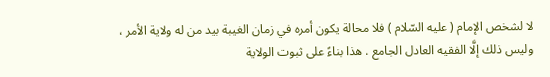لا لشخص الإمام ( عليه السّلام ) فلا محالة يكون أمره في زمان الغيبة بيد من له ولاية الأمر ، وليس ذلك إلَّا الفقيه العادل الجامع . هذا بناءً على ثبوت الولاية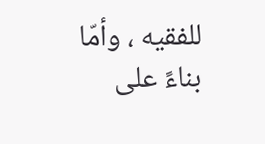للفقيه ، وأمّا بناءً على